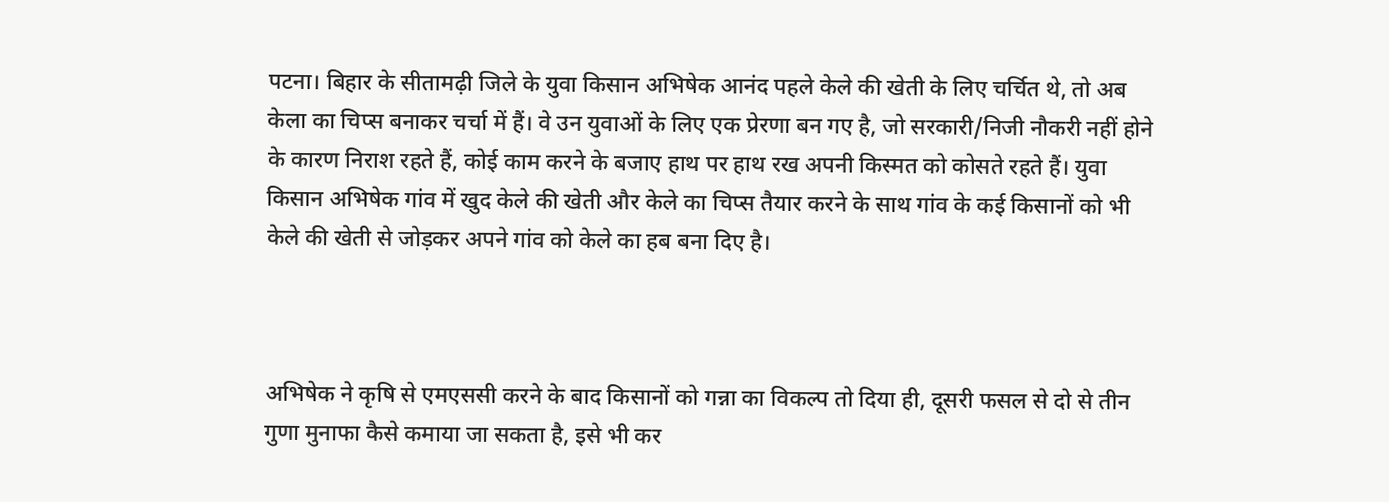पटना। बिहार के सीतामढ़ी जिले के युवा किसान अभिषेक आनंद पहले केले की खेती के लिए चर्चित थे, तो अब केला का चिप्स बनाकर चर्चा में हैं। वे उन युवाओं के लिए एक प्रेरणा बन गए है, जो सरकारी/निजी नौकरी नहीं होने के कारण निराश रहते हैं, कोई काम करने के बजाए हाथ पर हाथ रख अपनी किस्मत को कोसते रहते हैं। युवा किसान अभिषेक गांव में खुद केले की खेती और केले का चिप्स तैयार करने के साथ गांव के कई किसानों को भी केले की खेती से जोड़कर अपने गांव को केले का हब बना दिए है।



अभिषेक ने कृषि से एमएससी करने के बाद किसानों को गन्ना का विकल्प तो दिया ही, दूसरी फसल से दो से तीन गुणा मुनाफा कैसे कमाया जा सकता है, इसे भी कर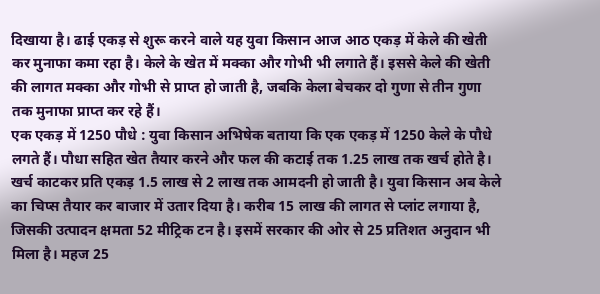दिखाया है। ढाई एकड़ से शुरू करने वाले यह युवा किसान आज आठ एकड़ में केले की खेती कर मुनाफा कमा रहा है। केले के खेत में मक्का और गोभी भी लगाते हैं। इससे केले की खेती की लागत मक्का और गोभी से प्राप्त हो जाती है, जबकि केला बेचकर दो गुणा से तीन गुणा तक मुनाफा प्राप्त कर रहे हैं।
एक एकड़ में 1250 पौधे : युवा किसान अभिषेक बताया कि एक एकड़ में 1250 केले के पौधे लगते हैं। पौधा सहित खेत तैयार करने और फल की कटाई तक 1.25 लाख तक खर्च होते है। खर्च काटकर प्रति एकड़ 1.5 लाख से 2 लाख तक आमदनी हो जाती है। युवा किसान अब केले का चिप्स तैयार कर बाजार में उतार दिया है। करीब 15 लाख की लागत से प्लांट लगाया है, जिसकी उत्पादन क्षमता 52 मीट्रिक टन है। इसमें सरकार की ओर से 25 प्रतिशत अनुदान भी मिला है। महज 25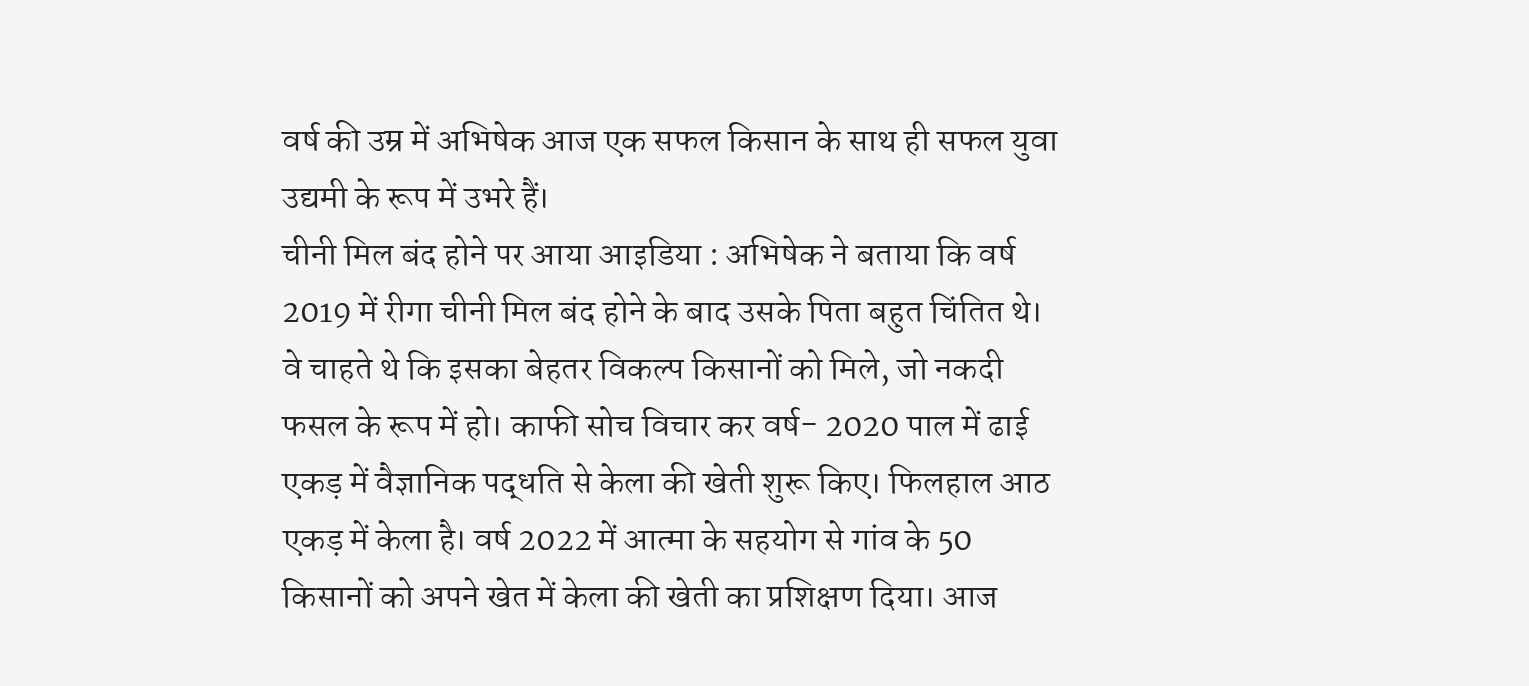वर्ष की उम्र में अभिषेक आज एक सफल किसान के साथ ही सफल युवा उद्यमी के रूप में उभरे हैं।
चीनी मिल बंद होने पर आया आइडिया : अभिषेक ने बताया कि वर्ष 2019 में रीगा चीनी मिल बंद होने के बाद उसके पिता बहुत चिंतित थे। वे चाहते थे कि इसका बेहतर विकल्प किसानों को मिले, जो नकदी फसल के रूप में हो। काफी सोच विचार कर वर्ष- 2020 पाल में ढाई एकड़ में वैज्ञानिक पद्धति से केला की खेती शुरू किए। फिलहाल आठ एकड़ में केला है। वर्ष 2022 में आत्मा के सहयोग से गांव के 50 किसानों को अपने खेत में केला की खेती का प्रशिक्षण दिया। आज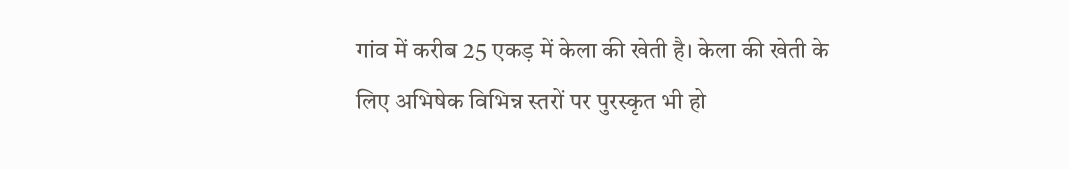गांव में करीब 25 एकड़ में केला की खेती है। केला की खेती के लिए अभिषेक विभिन्न स्तरों पर पुरस्कृत भी हो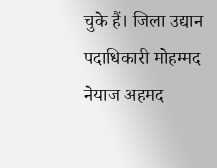चुके हैं। जिला उद्यान पदाधिकारी मोहम्मद नेयाज अहमद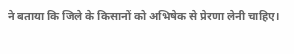ने बताया कि जिले के किसानों को अभिषेक से प्रेरणा लेनी चाहिए।